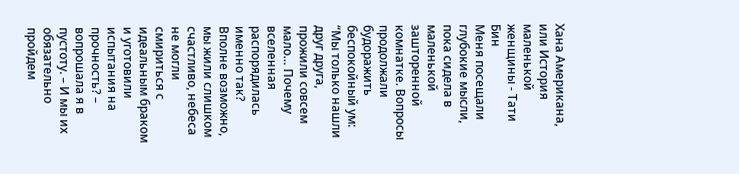Хана Американа, или История маленькой женщины - Тати Бин
Меня посещали глубокие мысли, пока сидела в маленькой зашторенной комнатке. Вопросы продолжали будоражить беспокойный ум: “Мы только нашли друг друга, прожили совсем мало… Почему вселенная распорядилась именно так? Вполне возможно, мы жили слишком счастливо, небеса не могли смириться с идеальным браком и уготовили испытания на прочность? – вопрошала я в пустоту. – И мы их обязательно пройдем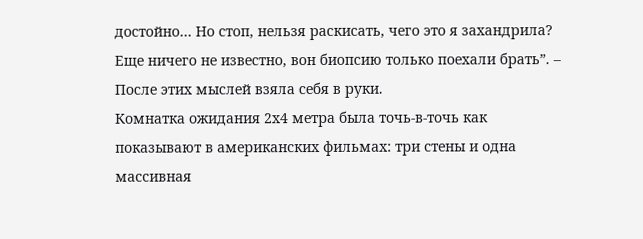достойно… Но стоп, нельзя раскисать, чего это я захандрила? Еще ничего не известно, вон биопсию только поехали брать”. – После этих мыслей взяла себя в руки.
Комнатка ожидания 2х4 метра была точь-в-точь как показывают в американских фильмах: три стены и одна массивная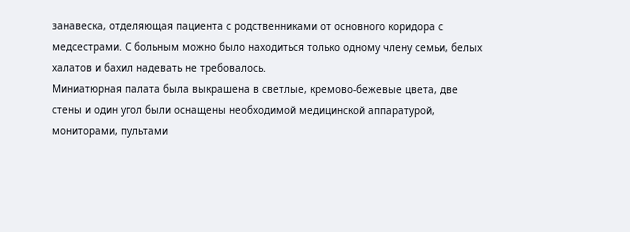занавеска, отделяющая пациента с родственниками от основного коридора с медсестрами. С больным можно было находиться только одному члену семьи, белых халатов и бахил надевать не требовалось.
Миниатюрная палата была выкрашена в светлые, кремово-бежевые цвета, две стены и один угол были оснащены необходимой медицинской аппаратурой, мониторами, пультами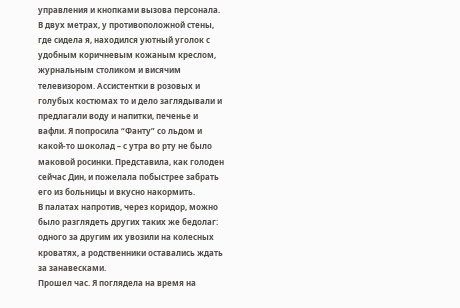управления и кнопками вызова персонала. В двух метрах, у противоположной стены, где сидела я, находился уютный уголок с удобным коричневым кожаным креслом, журнальным столиком и висячим телевизором. Ассистентки в розовых и голубых костюмах то и дело заглядывали и предлагали воду и напитки, печенье и вафли. Я попросила “Фанту” со льдом и какой-то шоколад – с утра во рту не было маковой росинки. Представила, как голоден сейчас Дин, и пожелала побыстрее забрать его из больницы и вкусно накормить.
В палатах напротив, через коридор, можно было разглядеть других таких же бедолаг: одного за другим их увозили на колесных кроватях, а родственники оставались ждать за занавесками.
Прошел час. Я поглядела на время на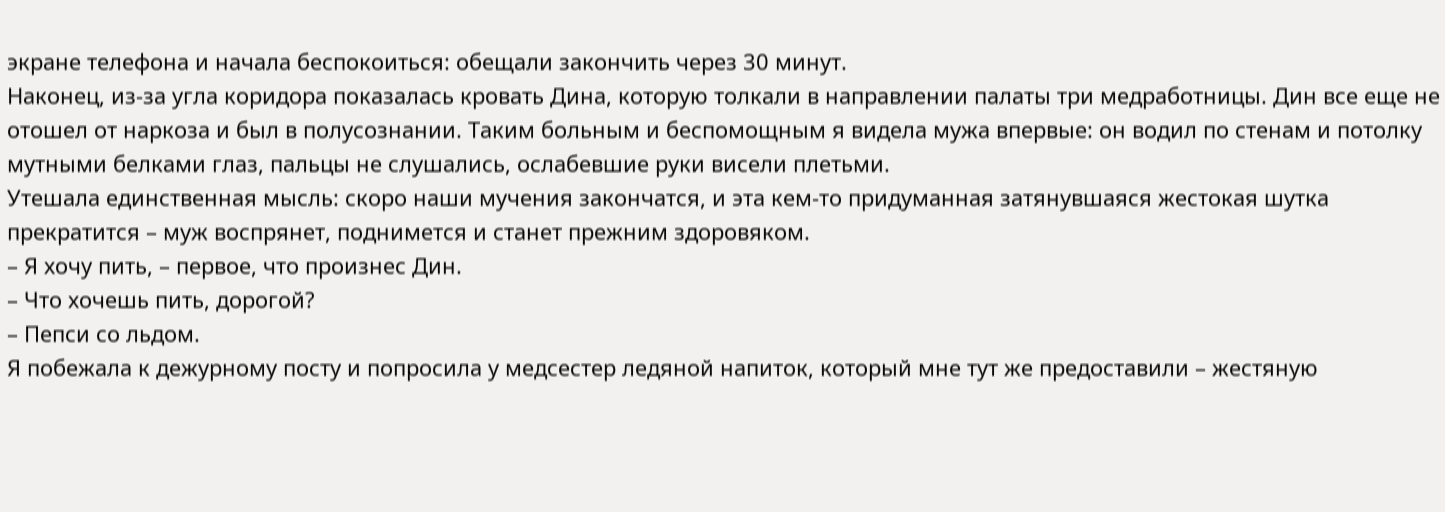экране телефона и начала беспокоиться: обещали закончить через 30 минут.
Наконец, из-за угла коридора показалась кровать Дина, которую толкали в направлении палаты три медработницы. Дин все еще не отошел от наркоза и был в полусознании. Таким больным и беспомощным я видела мужа впервые: он водил по стенам и потолку мутными белками глаз, пальцы не слушались, ослабевшие руки висели плетьми.
Утешала единственная мысль: скоро наши мучения закончатся, и эта кем-то придуманная затянувшаяся жестокая шутка прекратится – муж воспрянет, поднимется и станет прежним здоровяком.
– Я хочу пить, – первое, что произнес Дин.
– Что хочешь пить, дорогой?
– Пепси со льдом.
Я побежала к дежурному посту и попросила у медсестер ледяной напиток, который мне тут же предоставили – жестяную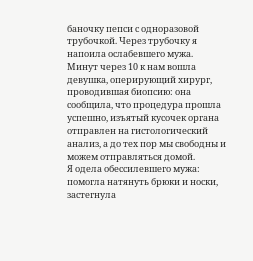баночку пепси с одноразовой трубочкой. Через трубочку я напоила ослабевшего мужа.
Минут через 10 к нам вошла девушка, оперирующий хирург, проводившая биопсию: она сообщила, что процедура прошла успешно, изъятый кусочек органа отправлен на гистологический анализ, а до тех пор мы свободны и можем отправляться домой.
Я одела обессилевшего мужа: помогла натянуть брюки и носки, застегнула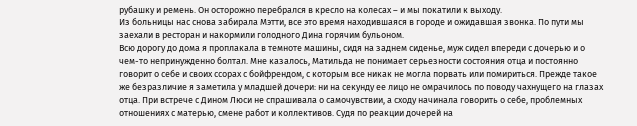рубашку и ремень. Он осторожно перебрался в кресло на колесах – и мы покатили к выходу.
Из больницы нас снова забирала Мэтти, все это время находившаяся в городе и ожидавшая звонка. По пути мы заехали в ресторан и накормили голодного Дина горячим бульоном.
Всю дорогу до дома я проплакала в темноте машины, сидя на заднем сиденье, муж сидел впереди с дочерью и о чем-то непринужденно болтал. Мне казалось, Матильда не понимает серьезности состояния отца и постоянно говорит о себе и своих ссорах с бойфрендом, с которым все никак не могла порвать или помириться. Прежде такое же безразличие я заметила у младшей дочери: ни на секунду ее лицо не омрачилось по поводу чахнущего на глазах отца. При встрече с Дином Люси не спрашивала о самочувствии, а сходу начинала говорить о себе, проблемных отношениях с матерью, смене работ и коллективов. Судя по реакции дочерей на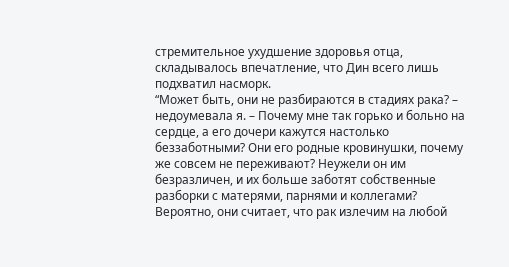стремительное ухудшение здоровья отца, складывалось впечатление, что Дин всего лишь подхватил насморк.
“Может быть, они не разбираются в стадиях рака? – недоумевала я. – Почему мне так горько и больно на сердце, а его дочери кажутся настолько беззаботными? Они его родные кровинушки, почему же совсем не переживают? Неужели он им безразличен, и их больше заботят собственные разборки с матерями, парнями и коллегами? Вероятно, они считает, что рак излечим на любой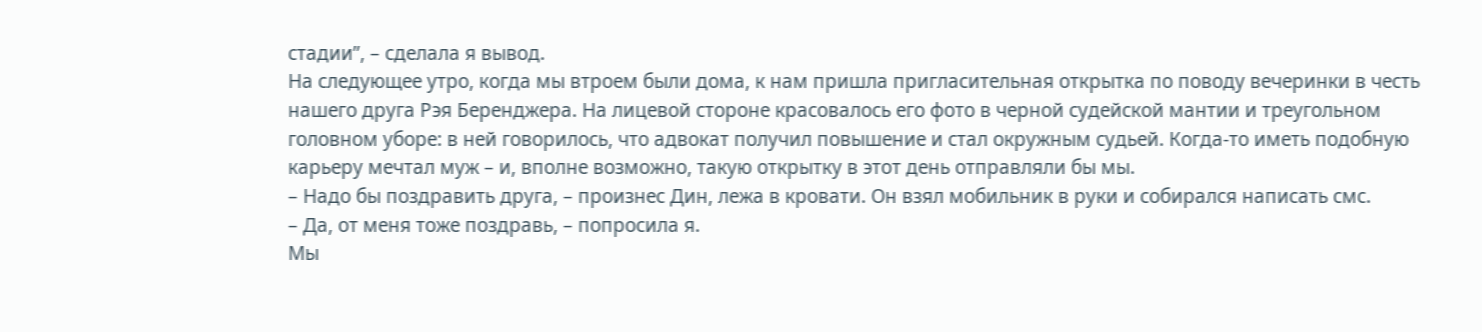стадии”, – сделала я вывод.
На следующее утро, когда мы втроем были дома, к нам пришла пригласительная открытка по поводу вечеринки в честь нашего друга Рэя Беренджера. На лицевой стороне красовалось его фото в черной судейской мантии и треугольном головном уборе: в ней говорилось, что адвокат получил повышение и стал окружным судьей. Когда-то иметь подобную карьеру мечтал муж – и, вполне возможно, такую открытку в этот день отправляли бы мы.
– Надо бы поздравить друга, – произнес Дин, лежа в кровати. Он взял мобильник в руки и собирался написать смс.
– Да, от меня тоже поздравь, – попросила я.
Мы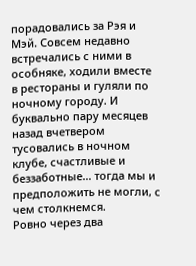порадовались за Рэя и Мэй. Совсем недавно встречались с ними в особняке, ходили вместе в рестораны и гуляли по ночному городу. И буквально пару месяцев назад вчетвером тусовались в ночном клубе, счастливые и беззаботные… тогда мы и предположить не могли, с чем столкнемся.
Ровно через два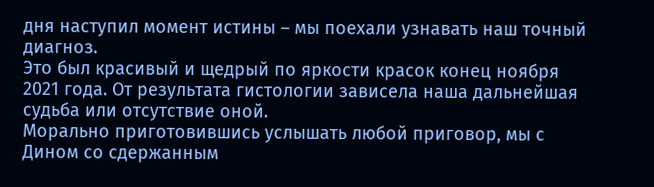дня наступил момент истины – мы поехали узнавать наш точный диагноз.
Это был красивый и щедрый по яркости красок конец ноября 2021 года. От результата гистологии зависела наша дальнейшая судьба или отсутствие оной.
Морально приготовившись услышать любой приговор, мы с Дином со сдержанным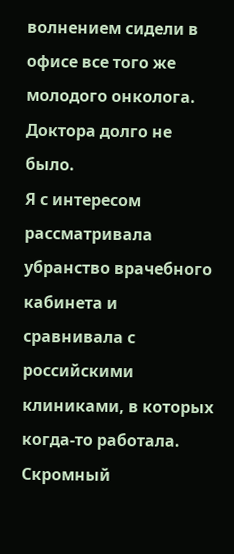волнением сидели в офисе все того же молодого онколога. Доктора долго не было.
Я с интересом рассматривала убранство врачебного кабинета и сравнивала с российскими клиниками, в которых когда-то работала. Скромный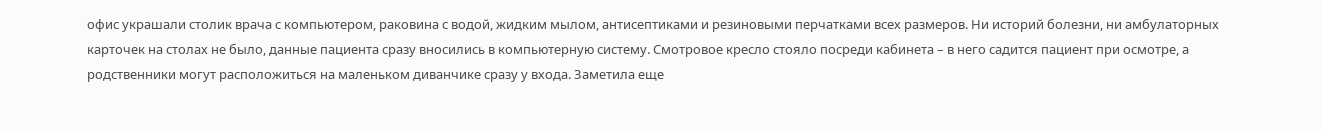офис украшали столик врача с компьютером, раковина с водой, жидким мылом, антисептиками и резиновыми перчатками всех размеров. Ни историй болезни, ни амбулаторных карточек на столах не было, данные пациента сразу вносились в компьютерную систему. Смотровое кресло стояло посреди кабинета – в него садится пациент при осмотре, а родственники могут расположиться на маленьком диванчике сразу у входа. Заметила еще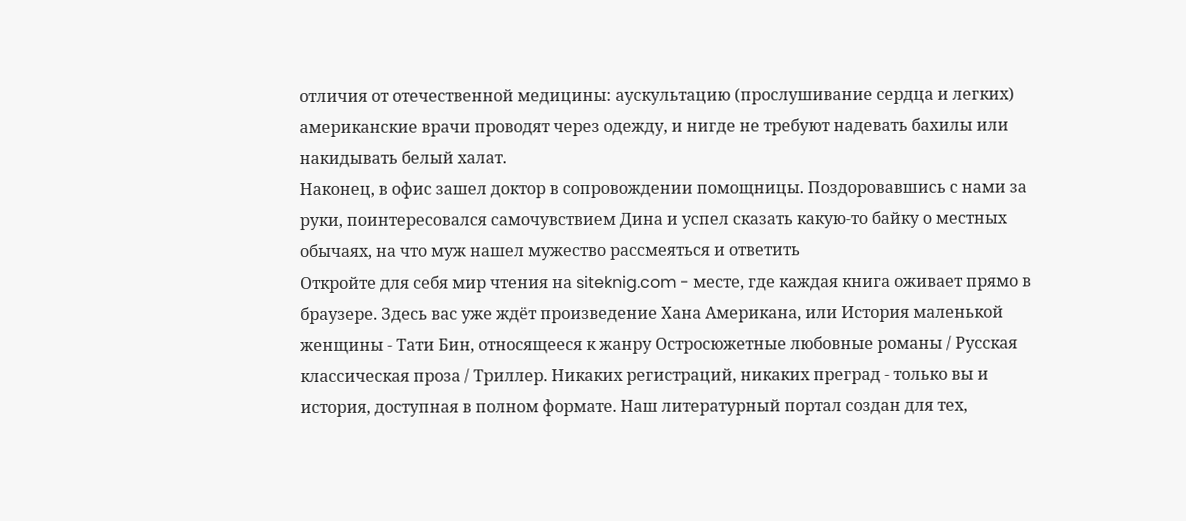отличия от отечественной медицины: аускультацию (прослушивание сердца и легких) американские врачи проводят через одежду, и нигде не требуют надевать бахилы или накидывать белый халат.
Наконец, в офис зашел доктор в сопровождении помощницы. Поздоровавшись с нами за руки, поинтересовался самочувствием Дина и успел сказать какую-то байку о местных обычаях, на что муж нашел мужество рассмеяться и ответить
Откройте для себя мир чтения на siteknig.com - месте, где каждая книга оживает прямо в браузере. Здесь вас уже ждёт произведение Хана Американа, или История маленькой женщины - Тати Бин, относящееся к жанру Остросюжетные любовные романы / Русская классическая проза / Триллер. Никаких регистраций, никаких преград - только вы и история, доступная в полном формате. Наш литературный портал создан для тех,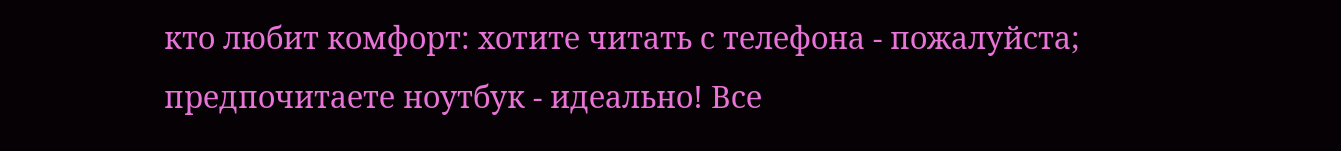кто любит комфорт: хотите читать с телефона - пожалуйста; предпочитаете ноутбук - идеально! Все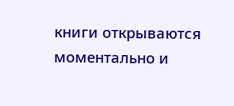книги открываются моментально и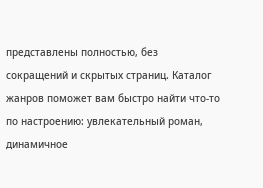представлены полностью, без сокращений и скрытых страниц. Каталог жанров поможет вам быстро найти что-то по настроению: увлекательный роман, динамичное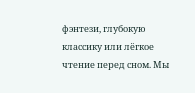фэнтези, глубокую классику или лёгкое чтение перед сном. Мы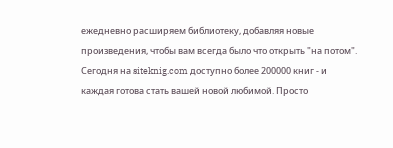ежедневно расширяем библиотеку, добавляя новые произведения, чтобы вам всегда было что открыть "на потом". Сегодня на siteknig.com доступно более 200000 книг - и каждая готова стать вашей новой любимой. Просто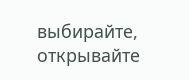выбирайте, открывайте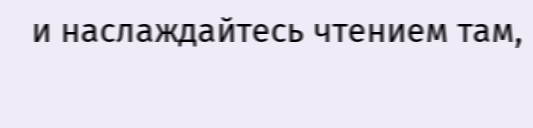и наслаждайтесь чтением там,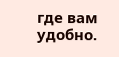где вам удобно.